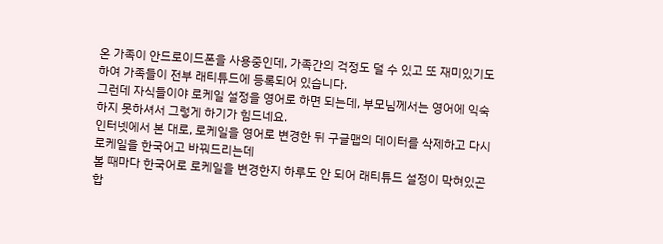온 가족이 안드로이드폰을 사용중인데, 가족간의 걱정도 덜 수 있고 또 재미있기도 하여 가족들이 전부 래티튜드에 등록되어 있습니다.
그런데 자식들이야 로케일 설정을 영어로 하면 되는데, 부모님께서는 영어에 익숙하지 못하셔서 그렇게 하기가 힘드네요.
인터넷에서 본 대로, 로케일을 영어로 변경한 뒤 구글맵의 데이터를 삭제하고 다시 로케일을 한국어고 바꿔드리는데
볼 때마다 한국어로 로케일을 변경한지 하루도 안 되어 래티튜드 설정이 막혀있곤 합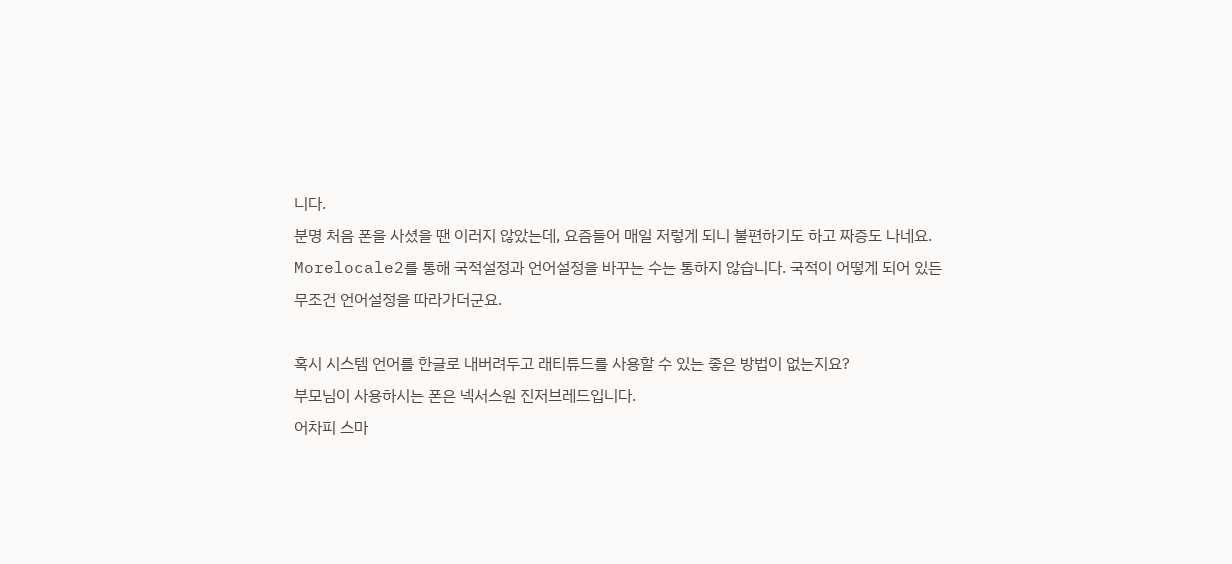니다.
분명 처음 폰을 사셨을 땐 이러지 않았는데, 요즘들어 매일 저렇게 되니 불편하기도 하고 짜증도 나네요.
Morelocale2를 통해 국적설정과 언어설정을 바꾸는 수는 통하지 않습니다. 국적이 어떻게 되어 있든 무조건 언어설정을 따라가더군요.

혹시 시스템 언어를 한글로 내버려두고 래티튜드를 사용할 수 있는 좋은 방법이 없는지요?
부모님이 사용하시는 폰은 넥서스원 진저브레드입니다.
어차피 스마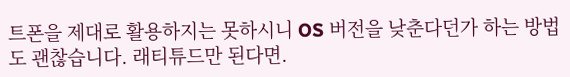트폰을 제대로 활용하지는 못하시니 OS 버전을 낮춘다던가 하는 방법도 괜찮습니다. 래티튜드만 된다면.